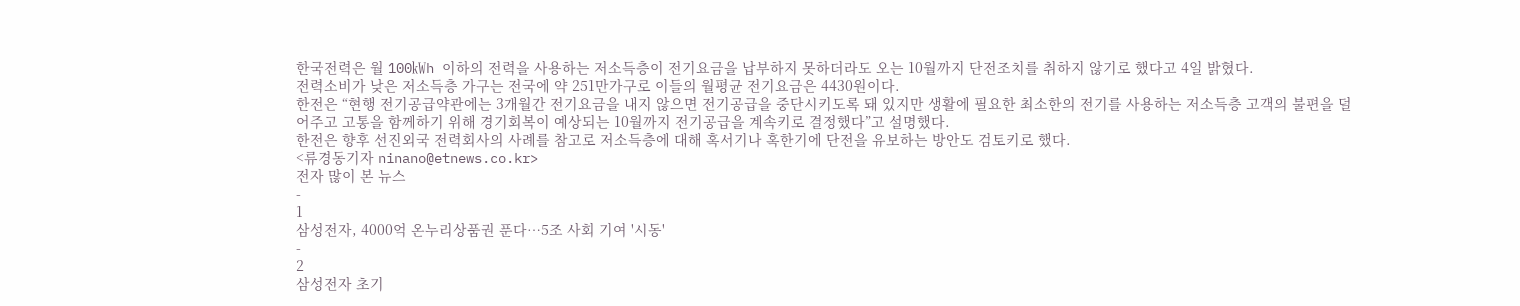한국전력은 월 100㎾h 이하의 전력을 사용하는 저소득층이 전기요금을 납부하지 못하더라도 오는 10월까지 단전조치를 취하지 않기로 했다고 4일 밝혔다.
전력소비가 낮은 저소득층 가구는 전국에 약 251만가구로 이들의 월평균 전기요금은 4430원이다.
한전은 “현행 전기공급약관에는 3개월간 전기요금을 내지 않으면 전기공급을 중단시키도록 돼 있지만 생활에 필요한 최소한의 전기를 사용하는 저소득층 고객의 불편을 덜어주고 고통을 함께하기 위해 경기회복이 예상되는 10월까지 전기공급을 계속키로 결정했다”고 설명했다.
한전은 향후 선진외국 전력회사의 사례를 참고로 저소득층에 대해 혹서기나 혹한기에 단전을 유보하는 방안도 검토키로 했다.
<류경동기자 ninano@etnews.co.kr>
전자 많이 본 뉴스
-
1
삼성전자, 4000억 온누리상품권 푼다…5조 사회 기여 '시동'
-
2
삼성전자 초기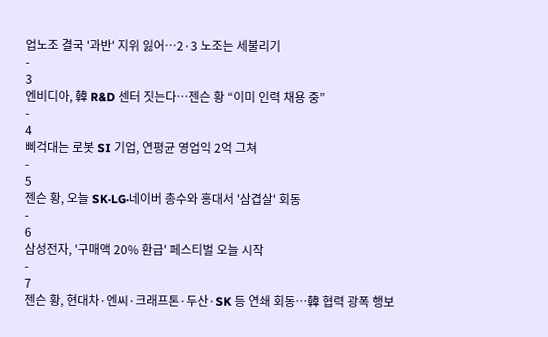업노조 결국 '과반' 지위 잃어…2·3 노조는 세불리기
-
3
엔비디아, 韓 R&D 센터 짓는다…젠슨 황 “이미 인력 채용 중”
-
4
삐걱대는 로봇 SI 기업, 연평균 영업익 2억 그쳐
-
5
젠슨 황, 오늘 SK·LG·네이버 총수와 홍대서 '삼겹살' 회동
-
6
삼성전자, '구매액 20% 환급' 페스티벌 오늘 시작
-
7
젠슨 황, 현대차·엔씨·크래프톤·두산·SK 등 연쇄 회동…韓 협력 광폭 행보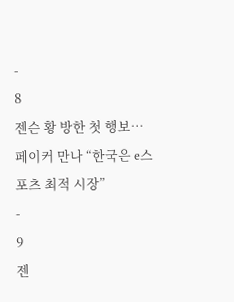-
8
젠슨 황 방한 첫 행보…페이커 만나 “한국은 e스포츠 최적 시장”
-
9
젠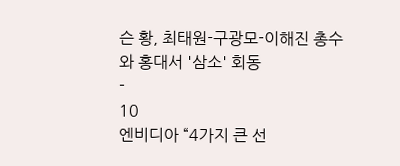슨 황, 최태원-구광모-이해진 총수와 홍대서 '삼소' 회동
-
10
엔비디아 “4가지 큰 선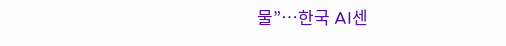물”…한국 AI센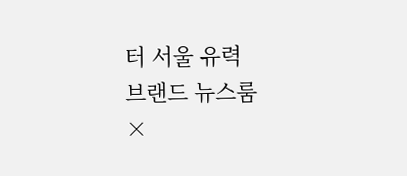터 서울 유력
브랜드 뉴스룸
×